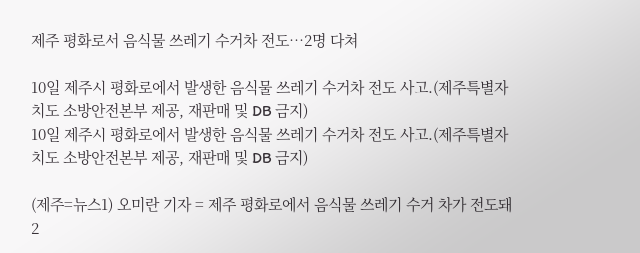제주 평화로서 음식물 쓰레기 수거차 전도…2명 다쳐

10일 제주시 평화로에서 발생한 음식물 쓰레기 수거차 전도 사고.(제주특별자치도 소방안전본부 제공, 재판매 및 DB 금지)
10일 제주시 평화로에서 발생한 음식물 쓰레기 수거차 전도 사고.(제주특별자치도 소방안전본부 제공, 재판매 및 DB 금지)

(제주=뉴스1) 오미란 기자 = 제주 평화로에서 음식물 쓰레기 수거 차가 전도돼 2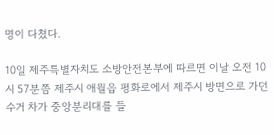명이 다쳤다.

10일 제주특별자치도 소방안전본부에 따르면 이날 오전 10시 57분쯤 제주시 애월읍 평화로에서 제주시 방면으로 가던 수거 차가 중앙분리대를 들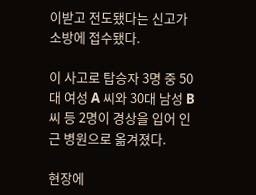이받고 전도됐다는 신고가 소방에 접수됐다.

이 사고로 탑승자 3명 중 50대 여성 A 씨와 30대 남성 B 씨 등 2명이 경상을 입어 인근 병원으로 옮겨졌다.

현장에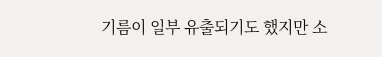기름이 일부 유출되기도 했지만 소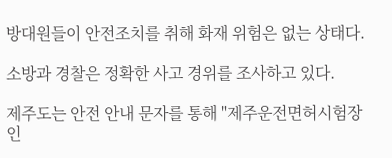방대원들이 안전조치를 취해 화재 위험은 없는 상태다.

소방과 경찰은 정확한 사고 경위를 조사하고 있다.

제주도는 안전 안내 문자를 통해 "제주운전면허시험장 인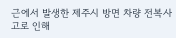근에서 발생한 제주시 방면 차량 전복사고로 인해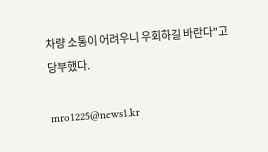차량 소통이 어려우니 우회하길 바란다"고 당부했다.

mro1225@news1.kr